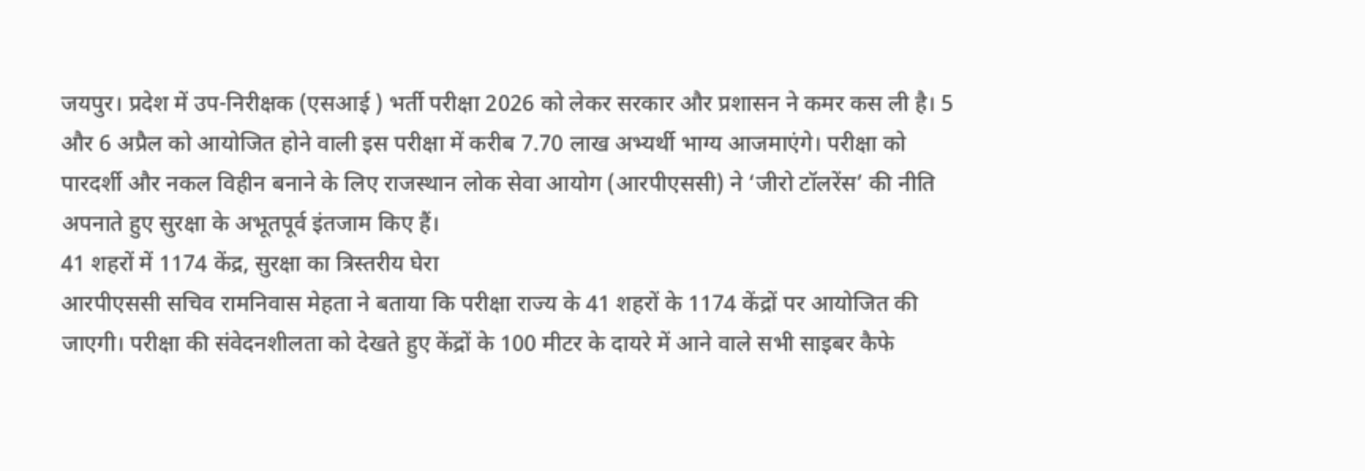जयपुर। प्रदेश में उप-निरीक्षक (एसआई ) भर्ती परीक्षा 2026 को लेकर सरकार और प्रशासन ने कमर कस ली है। 5 और 6 अप्रैल को आयोजित होने वाली इस परीक्षा में करीब 7.70 लाख अभ्यर्थी भाग्य आजमाएंगे। परीक्षा को पारदर्शी और नकल विहीन बनाने के लिए राजस्थान लोक सेवा आयोग (आरपीएससी) ने ‘जीरो टॉलरेंस’ की नीति अपनाते हुए सुरक्षा के अभूतपूर्व इंतजाम किए हैं।
41 शहरों में 1174 केंद्र, सुरक्षा का त्रिस्तरीय घेरा
आरपीएससी सचिव रामनिवास मेहता ने बताया कि परीक्षा राज्य के 41 शहरों के 1174 केंद्रों पर आयोजित की जाएगी। परीक्षा की संवेदनशीलता को देखते हुए केंद्रों के 100 मीटर के दायरे में आने वाले सभी साइबर कैफे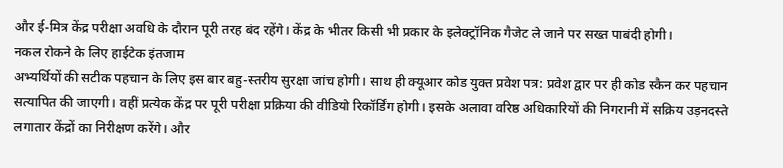और ई-मित्र केंद्र परीक्षा अवधि के दौरान पूरी तरह बंद रहेंगे। केंद्र के भीतर किसी भी प्रकार के इलेक्ट्रॉनिक गैजेट ले जाने पर सख्त पाबंदी होगी।
नकल रोकने के लिए हाईटेक इंतजाम
अभ्यर्थियों की सटीक पहचान के लिए इस बार बहु-स्तरीय सुरक्षा जांच होगी। साथ ही क्यूआर कोड युक्त प्रवेश पत्र: प्रवेश द्वार पर ही कोड स्कैन कर पहचान सत्यापित की जाएगी। वहीं प्रत्येक केंद्र पर पूरी परीक्षा प्रक्रिया की वीडियो रिकॉर्डिंग होगी। इसके अलावा वरिष्ठ अधिकारियों की निगरानी में सक्रिय उड़नदस्ते लगातार केंद्रों का निरीक्षण करेंगे। और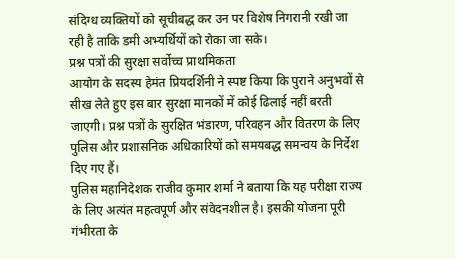संदिग्ध व्यक्तियों को सूचीबद्ध कर उन पर विशेष निगरानी रखी जा रही है ताकि डमी अभ्यर्थियों को रोका जा सके।
प्रश्न पत्रों की सुरक्षा सर्वोच्च प्राथमिकता
आयोग के सदस्य हेमंत प्रियदर्शिनी ने स्पष्ट किया कि पुराने अनुभवों से सीख लेते हुए इस बार सुरक्षा मानकों में कोई ढिलाई नहीं बरती जाएगी। प्रश्न पत्रों के सुरक्षित भंडारण, परिवहन और वितरण के लिए पुलिस और प्रशासनिक अधिकारियों को समयबद्ध समन्वय के निर्देश दिए गए हैं।
पुलिस महानिदेशक राजीव कुमार शर्मा ने बताया कि यह परीक्षा राज्य के लिए अत्यंत महत्वपूर्ण और संवेदनशील है। इसकी योजना पूरी गंभीरता के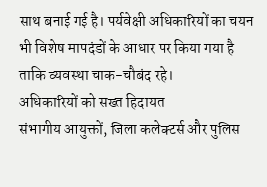साथ बनाई गई है। पर्यवेक्षी अधिकारियों का चयन भी विशेष मापदंडों के आधार पर किया गया है ताकि व्यवस्था चाक-चौबंद रहे।
अधिकारियों को सख्त हिदायत
संभागीय आयुक्तों, जिला कलेक्टर्स और पुलिस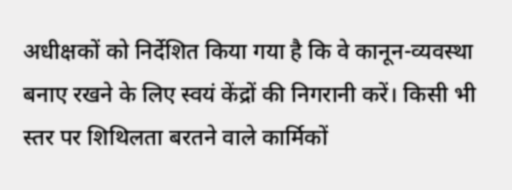अधीक्षकों को निर्देशित किया गया है कि वे कानून-व्यवस्था बनाए रखने के लिए स्वयं केंद्रों की निगरानी करें। किसी भी स्तर पर शिथिलता बरतने वाले कार्मिकों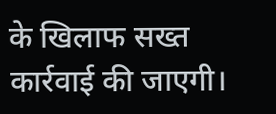के खिलाफ सख्त कार्रवाई की जाएगी।